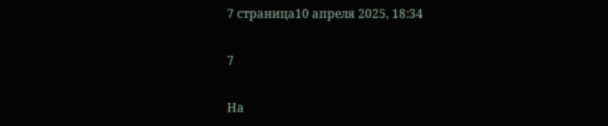7 страница10 апреля 2025, 18:34

7

На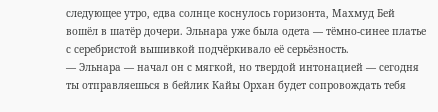следующее утро, едва солнце коснулось горизонта, Махмуд Бей вошёл в шатёр дочери. Эльнара уже была одета — тёмно-синее платье с серебристой вышивкой подчёркивало её серьёзность.
— Эльнара — начал он с мягкой, но твердой интонацией — сегодня ты отправляешься в бейлик Кайы Орхан будет сопровождать тебя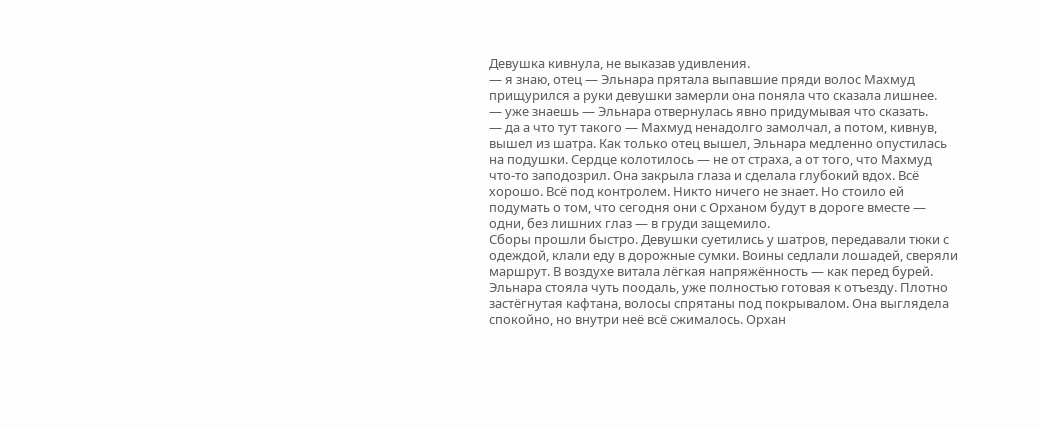Девушка кивнула, не выказав удивления.
— я знаю, отец — Эльнара прятала выпавшие пряди волос Махмуд прищурился а руки девушки замерли она поняла что сказала лишнее.
— уже знаешь — Эльнара отвернулась явно придумывая что сказать.
— да а что тут такого — Махмуд ненадолго замолчал, а потом, кивнув, вышел из шатра. Как только отец вышел, Эльнара медленно опустилась на подушки. Сердце колотилось — не от страха, а от того, что Махмуд что-то заподозрил. Она закрыла глаза и сделала глубокий вдох. Всё хорошо. Всё под контролем. Никто ничего не знает. Но стоило ей подумать о том, что сегодня они с Орханом будут в дороге вместе — одни, без лишних глаз — в груди защемило.
Сборы прошли быстро. Девушки суетились у шатров, передавали тюки с одеждой, клали еду в дорожные сумки. Воины седлали лошадей, сверяли маршрут. В воздухе витала лёгкая напряжённость — как перед бурей. Эльнара стояла чуть поодаль, уже полностью готовая к отъезду. Плотно застёгнутая кафтана, волосы спрятаны под покрывалом. Она выглядела спокойно, но внутри неё всё сжималось. Орхан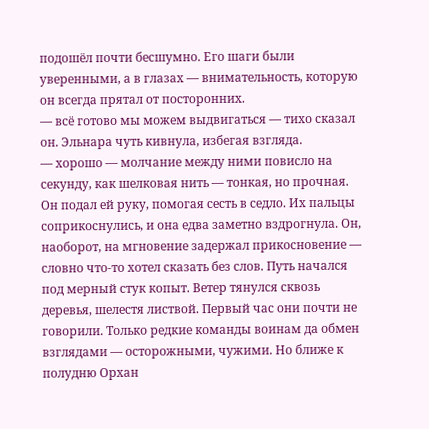подошёл почти бесшумно. Его шаги были уверенными, а в глазах — внимательность, которую он всегда прятал от посторонних.
— всё готово мы можем выдвигаться — тихо сказал он. Эльнара чуть кивнула, избегая взгляда.
— хорошо — молчание между ними повисло на секунду, как шелковая нить — тонкая, но прочная. Он подал ей руку, помогая сесть в седло. Их пальцы соприкоснулись, и она едва заметно вздрогнула. Он, наоборот, на мгновение задержал прикосновение — словно что-то хотел сказать без слов. Путь начался под мерный стук копыт. Ветер тянулся сквозь деревья, шелестя листвой. Первый час они почти не говорили. Только редкие команды воинам да обмен взглядами — осторожными, чужими. Но ближе к полудню Орхан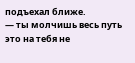подъехал ближе.
— ты молчишь весь путь это на тебя не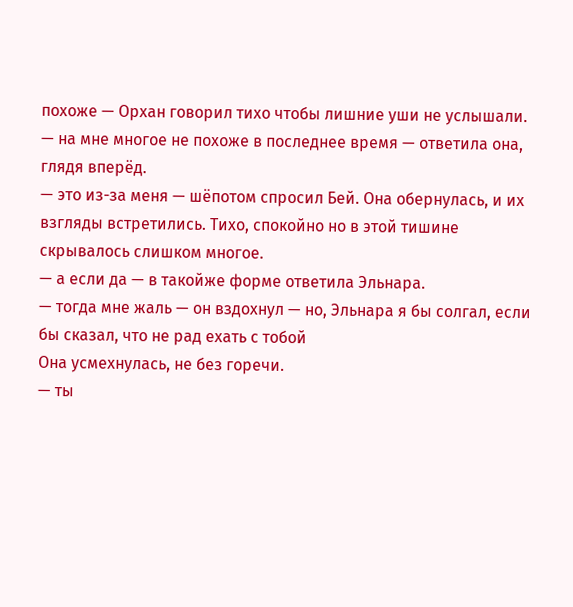похоже — Орхан говорил тихо чтобы лишние уши не услышали.
— на мне многое не похоже в последнее время — ответила она, глядя вперёд.
— это из-за меня — шёпотом спросил Бей. Она обернулась, и их взгляды встретились. Тихо, спокойно но в этой тишине скрывалось слишком многое.
— а если да — в такойже форме ответила Эльнара.
— тогда мне жаль — он вздохнул — но, Эльнара я бы солгал, если бы сказал, что не рад ехать с тобой
Она усмехнулась, не без горечи.
— ты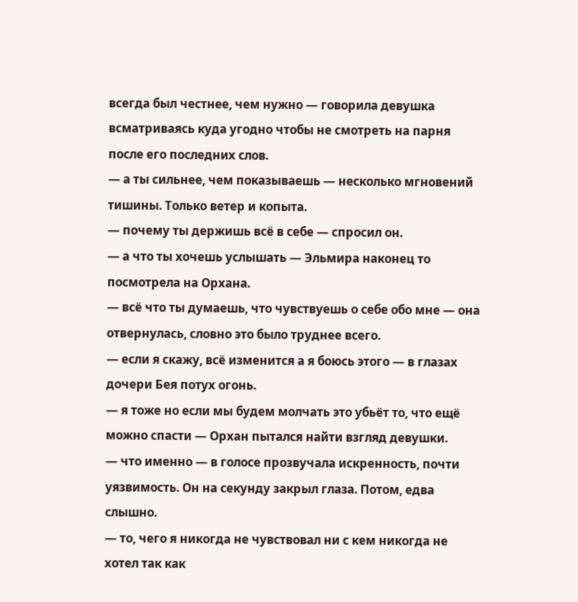всегда был честнее, чем нужно — говорила девушка всматриваясь куда угодно чтобы не смотреть на парня после его последних слов.
— а ты сильнее, чем показываешь — несколько мгновений тишины. Только ветер и копыта.
— почему ты держишь всё в себе — спросил он.
— а что ты хочешь услышать — Эльмира наконец то посмотрела на Орхана.
— всё что ты думаешь, что чувствуешь о себе обо мне — она отвернулась, словно это было труднее всего.
— если я скажу, всё изменится а я боюсь этого — в глазах дочери Бея потух огонь.
— я тоже но если мы будем молчать это убьёт то, что ещё можно спасти — Орхан пытался найти взгляд девушки.
— что именно — в голосе прозвучала искренность, почти уязвимость. Он на секунду закрыл глаза. Потом, едва слышно.
— то, чего я никогда не чувствовал ни с кем никогда не хотел так как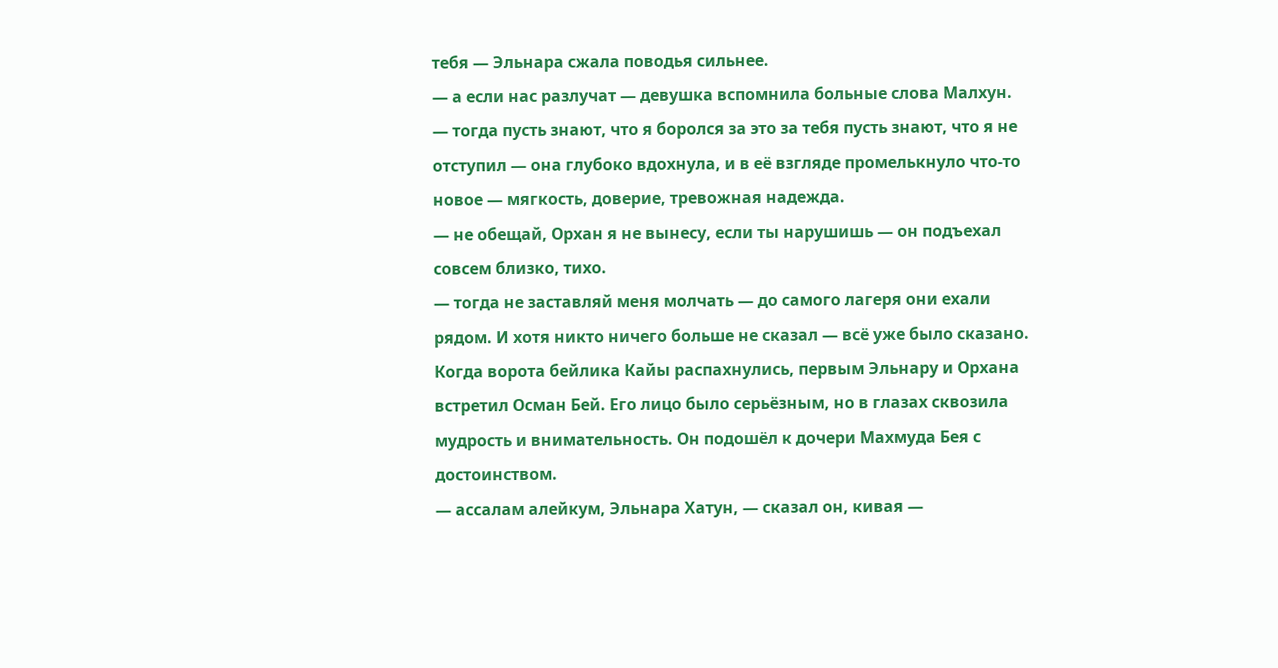тебя — Эльнара сжала поводья сильнее.
— а если нас разлучат — девушка вспомнила больные слова Малхун.
— тогда пусть знают, что я боролся за это за тебя пусть знают, что я не отступил — она глубоко вдохнула, и в её взгляде промелькнуло что-то новое — мягкость, доверие, тревожная надежда.
— не обещай, Орхан я не вынесу, если ты нарушишь — он подъехал совсем близко, тихо.
— тогда не заставляй меня молчать — до самого лагеря они ехали рядом. И хотя никто ничего больше не сказал — всё уже было сказано.
Когда ворота бейлика Кайы распахнулись, первым Эльнару и Орхана встретил Осман Бей. Его лицо было серьёзным, но в глазах сквозила мудрость и внимательность. Он подошёл к дочери Махмуда Бея с достоинством.
— ассалам алейкум, Эльнара Хатун, — сказал он, кивая —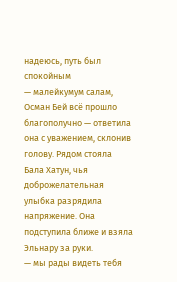надеюсь, путь был спокойным
— малейкумум салам, Осман Бей всё прошло благополучно — ответила она с уважением, склонив голову. Рядом стояла Бала Хатун, чья доброжелательная улыбка разрядила напряжение. Она подступила ближе и взяла Эльнару за руки.
— мы рады видеть тебя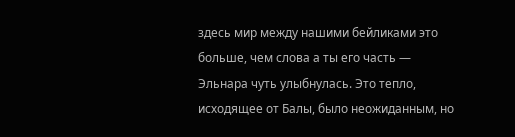здесь мир между нашими бейликами это больше, чем слова а ты его часть — Эльнара чуть улыбнулась. Это тепло, исходящее от Балы, было неожиданным, но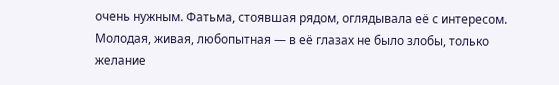очень нужным. Фатьма, стоявшая рядом, оглядывала её с интересом. Молодая, живая, любопытная — в её глазах не было злобы, только желание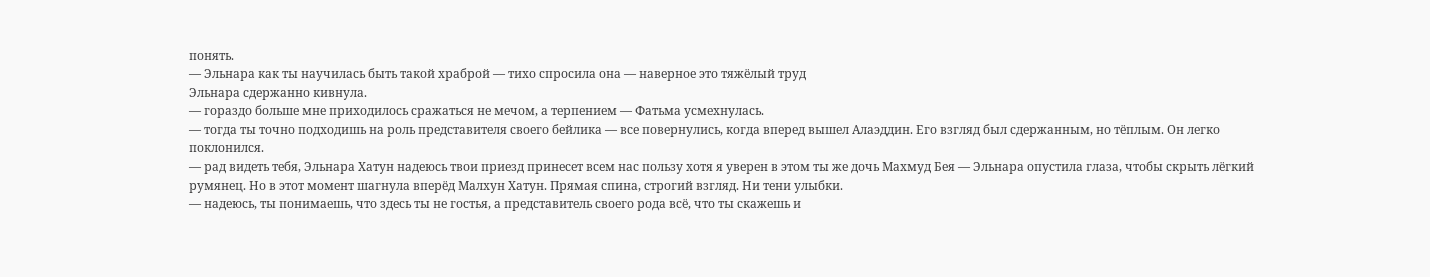понять.
— Эльнара как ты научилась быть такой храброй — тихо спросила она — наверное это тяжёлый труд
Эльнара сдержанно кивнула.
— гораздо больше мне приходилось сражаться не мечом, а терпением — Фатьма усмехнулась.
— тогда ты точно подходишь на роль представителя своего бейлика — все повернулись, когда вперед вышел Алаэддин. Его взгляд был сдержанным, но тёплым. Он легко поклонился.
— рад видеть тебя, Эльнара Хатун надеюсь твои приезд принесет всем нас пользу хотя я уверен в этом ты же дочь Махмуд Бея — Эльнара опустила глаза, чтобы скрыть лёгкий румянец. Но в этот момент шагнула вперёд Малхун Хатун. Прямая спина, строгий взгляд. Ни тени улыбки.
— надеюсь, ты понимаешь, что здесь ты не гостья, а представитель своего рода всё, что ты скажешь и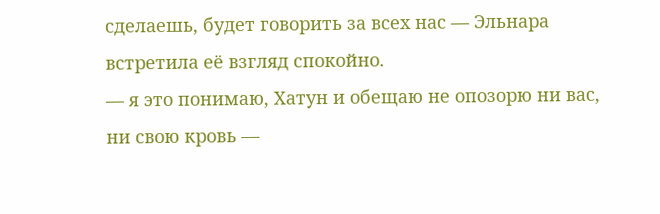сделаешь, будет говорить за всех нас — Эльнара встретила её взгляд спокойно.
— я это понимаю, Хатун и обещаю не опозорю ни вас, ни свою кровь —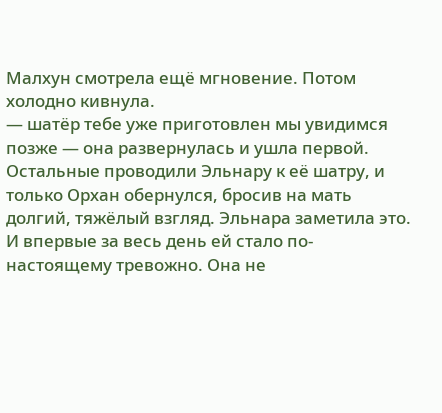Малхун смотрела ещё мгновение. Потом холодно кивнула.
— шатёр тебе уже приготовлен мы увидимся позже — она развернулась и ушла первой. Остальные проводили Эльнару к её шатру, и только Орхан обернулся, бросив на мать долгий, тяжёлый взгляд. Эльнара заметила это. И впервые за весь день ей стало по-настоящему тревожно. Она не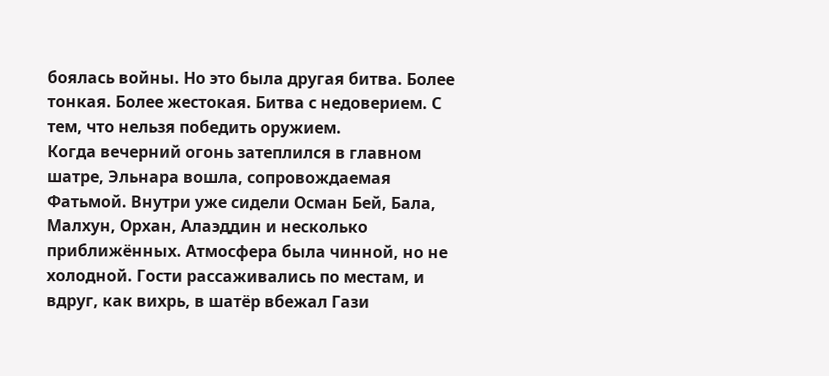боялась войны. Но это была другая битва. Более тонкая. Более жестокая. Битва с недоверием. С тем, что нельзя победить оружием.
Когда вечерний огонь затеплился в главном шатре, Эльнара вошла, сопровождаемая Фатьмой. Внутри уже сидели Осман Бей, Бала, Малхун, Орхан, Алаэддин и несколько приближённых. Атмосфера была чинной, но не холодной. Гости рассаживались по местам, и вдруг, как вихрь, в шатёр вбежал Гази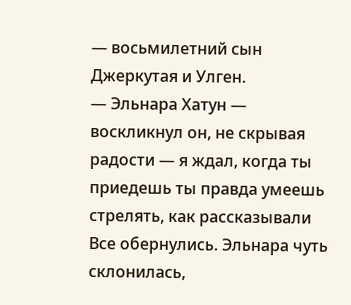— восьмилетний сын Джеркутая и Улген.
— Эльнара Хатун — воскликнул он, не скрывая радости — я ждал, когда ты приедешь ты правда умеешь стрелять, как рассказывали
Все обернулись. Эльнара чуть склонилась,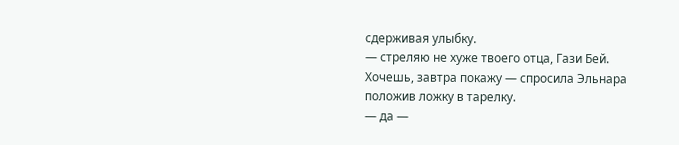сдерживая улыбку.
— стреляю не хуже твоего отца, Гази Бей. Хочешь, завтра покажу — спросила Эльнара положив ложку в тарелку.
— да —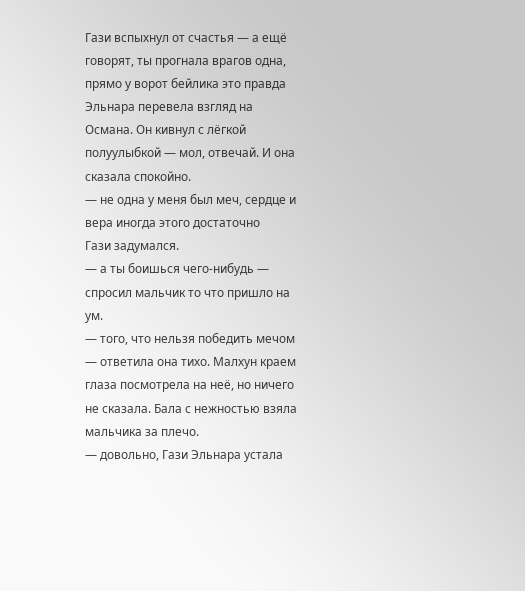Гази вспыхнул от счастья — а ещё говорят, ты прогнала врагов одна, прямо у ворот бейлика это правда
Эльнара перевела взгляд на Османа. Он кивнул с лёгкой полуулыбкой — мол, отвечай. И она сказала спокойно.
— не одна у меня был меч, сердце и вера иногда этого достаточно
Гази задумался.
— а ты боишься чего-нибудь — спросил мальчик то что пришло на ум.
— того, что нельзя победить мечом — ответила она тихо. Малхун краем глаза посмотрела на неё, но ничего не сказала. Бала с нежностью взяла мальчика за плечо.
— довольно, Гази Эльнара устала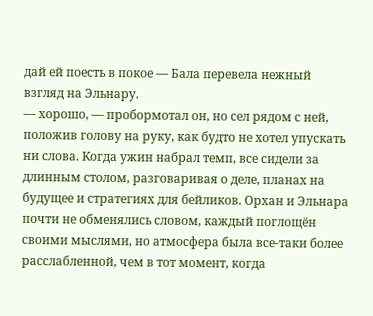дай ей поесть в покое — Бала перевела нежный взгляд на Эльнару.
— хорошо, — пробормотал он, но сел рядом с ней, положив голову на руку, как будто не хотел упускать ни слова. Когда ужин набрал темп, все сидели за длинным столом, разговаривая о деле, планах на будущее и стратегиях для бейликов. Орхан и Эльнара почти не обменялись словом, каждый поглощён своими мыслями, но атмосфера была все-таки более расслабленной, чем в тот момент, когда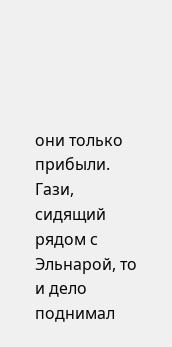они только прибыли. Гази, сидящий рядом с Эльнарой, то и дело поднимал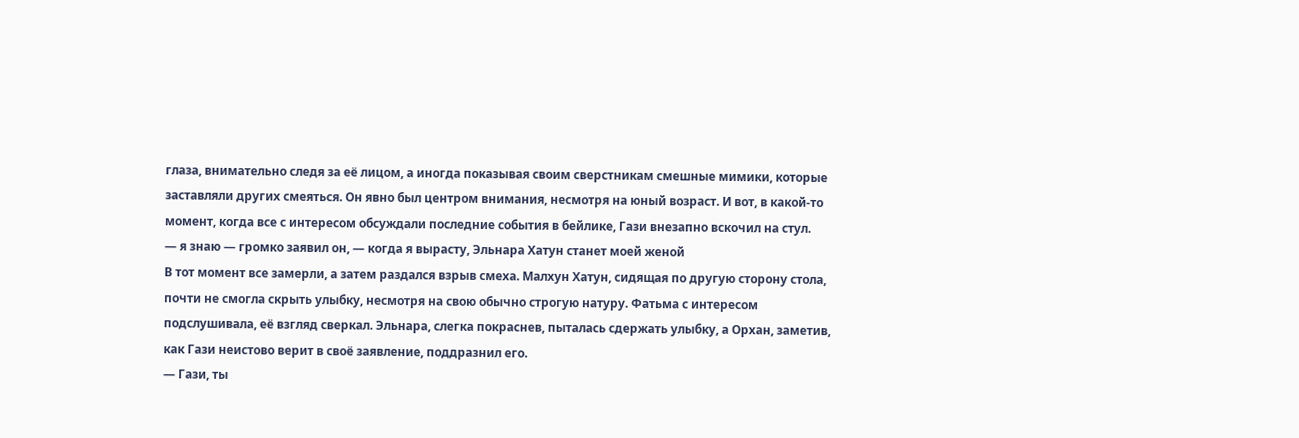глаза, внимательно следя за её лицом, а иногда показывая своим сверстникам смешные мимики, которые заставляли других смеяться. Он явно был центром внимания, несмотря на юный возраст. И вот, в какой-то момент, когда все с интересом обсуждали последние события в бейлике, Гази внезапно вскочил на стул.
— я знаю — громко заявил он, — когда я вырасту, Эльнара Хатун станет моей женой
В тот момент все замерли, а затем раздался взрыв смеха. Малхун Хатун, сидящая по другую сторону стола, почти не смогла скрыть улыбку, несмотря на свою обычно строгую натуру. Фатьма с интересом подслушивала, её взгляд сверкал. Эльнара, слегка покраснев, пыталась сдержать улыбку, а Орхан, заметив, как Гази неистово верит в своё заявление, поддразнил его.
— Гази, ты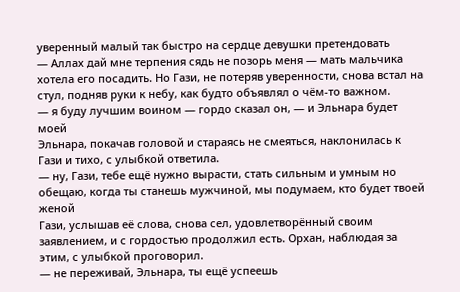уверенный малый так быстро на сердце девушки претендовать
— Аллах дай мне терпения сядь не позорь меня — мать мальчика хотела его посадить. Но Гази, не потеряв уверенности, снова встал на стул, подняв руки к небу, как будто объявлял о чём-то важном.
— я буду лучшим воином — гордо сказал он, — и Эльнара будет моей
Эльнара, покачав головой и стараясь не смеяться, наклонилась к Гази и тихо, с улыбкой ответила.
— ну, Гази, тебе ещё нужно вырасти, стать сильным и умным но обещаю, когда ты станешь мужчиной, мы подумаем, кто будет твоей женой
Гази, услышав её слова, снова сел, удовлетворённый своим заявлением, и с гордостью продолжил есть. Орхан, наблюдая за этим, с улыбкой проговорил.
— не переживай, Эльнара, ты ещё успеешь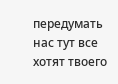передумать нас тут все хотят твоего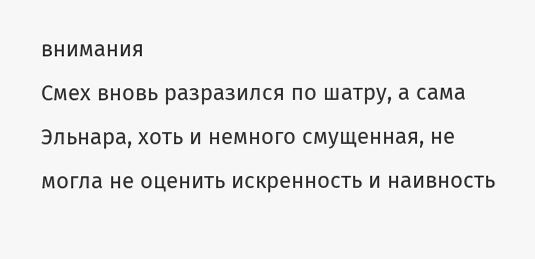внимания
Смех вновь разразился по шатру, а сама Эльнара, хоть и немного смущенная, не могла не оценить искренность и наивность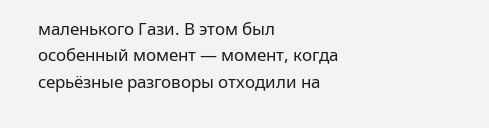маленького Гази. В этом был особенный момент — момент, когда серьёзные разговоры отходили на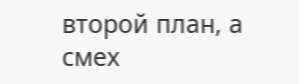второй план, а смех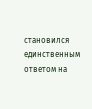становился единственным ответом на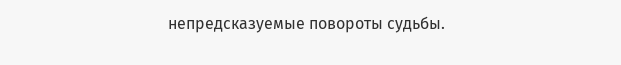непредсказуемые повороты судьбы.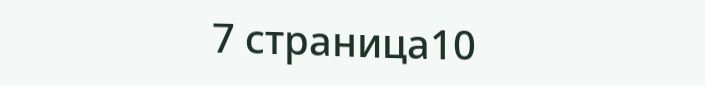7 страница10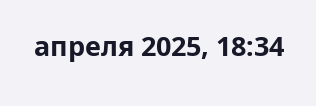апреля 2025, 18:34